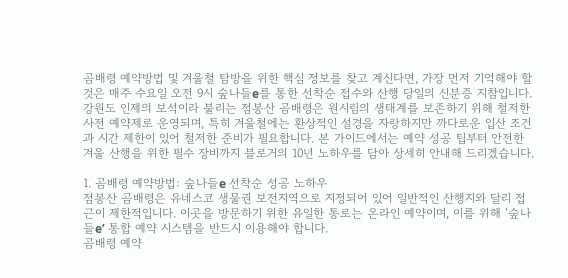곰배령 예약방법 및 겨울철 탐방을 위한 핵심 정보를 찾고 계신다면, 가장 먼저 기억해야 할 것은 매주 수요일 오전 9시 숲나들e를 통한 선착순 접수와 산행 당일의 신분증 지참입니다. 강원도 인제의 보석이라 불리는 점봉산 곰배령은 원시림의 생태계를 보존하기 위해 철저한 사전 예약제로 운영되며, 특히 겨울철에는 환상적인 설경을 자랑하지만 까다로운 입산 조건과 시간 제한이 있어 철저한 준비가 필요합니다. 본 가이드에서는 예약 성공 팁부터 안전한 겨울 산행을 위한 필수 장비까지 블로거의 10년 노하우를 담아 상세히 안내해 드리겠습니다.

1. 곰배령 예약방법: 숲나들e 선착순 성공 노하우
점봉산 곰배령은 유네스코 생물권 보전지역으로 지정되어 있어 일반적인 산행지와 달리 접근이 제한적입니다. 이곳을 방문하기 위한 유일한 통로는 온라인 예약이며, 이를 위해 ‘숲나들e’ 통합 예약 시스템을 반드시 이용해야 합니다.
곰배령 예약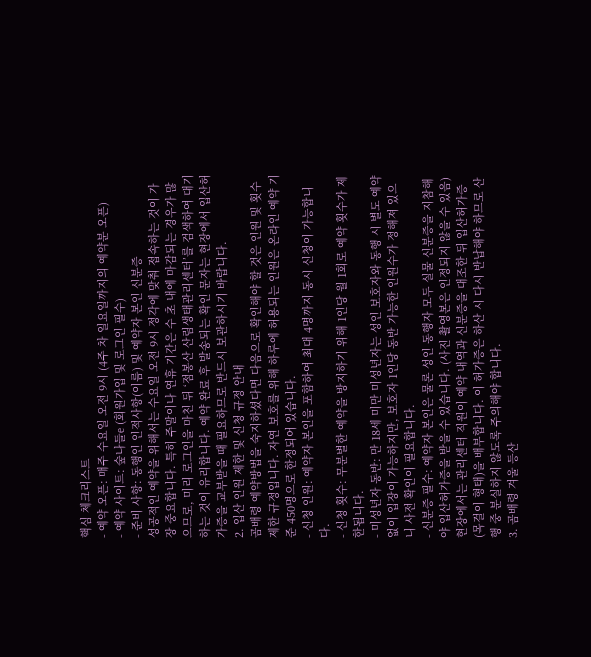핵심 체크리스트
- 예약 오픈: 매주 수요일 오전 9시 (4주 차 일요일까지의 예약분 오픈)
- 예약 사이트: 숲나들e (회원가입 및 로그인 필수)
- 준비 사항: 동행인 인적사항(이름) 및 예약자 본인 신분증
성공적인 예약을 위해서는 수요일 오전 9시 정각에 맞춰 접속하는 것이 가장 중요합니다. 특히 주말이나 연휴 기간은 수 초 내에 마감되는 경우가 많으므로, 미리 로그인을 마친 뒤 ‘점봉산 산림생태관리센터’를 검색하여 대기하는 것이 유리합니다. 예약 완료 후 발송되는 확인 문자는 현장에서 입산허가증을 교부받을 때 필요하므로 반드시 보관하시기 바랍니다.
2. 입산 인원 제한 및 신청 규정 안내
곰배령 예약방법을 숙지하셨다면 다음으로 확인해야 할 것은 인원 및 횟수 제한 규정입니다. 자연 보호를 위해 하루에 허용되는 인원은 온라인 예약 기준 450명으로 한정되어 있습니다.
- 신청 인원: 예약자 본인을 포함하여 최대 4명까지 동시 신청이 가능합니다.
- 신청 횟수: 무분별한 예약을 방지하기 위해 1인당 월 1회로 예약 횟수가 제한됩니다.
- 미성년자 동반: 만 18세 미만 미성년자는 성인 보호자와 동행 시 별도 예약 없이 입장이 가능하지만, 보호자 1인당 동반 가능한 인원수가 정해져 있으니 사전 확인이 필요합니다.
- 신분증 필수: 예약자 본인은 물론 성인 동행자 모두 실물 신분증을 지참해야 입산허가증을 받을 수 있습니다. (사진 촬영본은 인정되지 않을 수 있음)
현장에서는 관리센터 직원이 예약 내역과 신분증을 대조한 뒤 입산허가증(목걸이 형태)을 배부합니다. 이 허가증은 하산 시 다시 반납해야 하므로 산행 중 분실하지 않도록 주의해야 합니다.
3. 곰배령 겨울 등산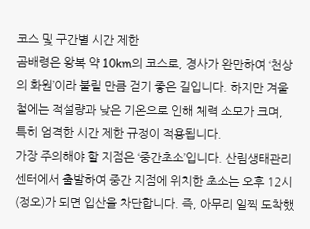코스 및 구간별 시간 제한
곰배령은 왕복 약 10km의 코스로, 경사가 완만하여 ‘천상의 화원’이라 불릴 만큼 걷기 좋은 길입니다. 하지만 겨울철에는 적설량과 낮은 기온으로 인해 체력 소모가 크며, 특히 엄격한 시간 제한 규정이 적용됩니다.
가장 주의해야 할 지점은 ‘중간초소’입니다. 산림생태관리센터에서 출발하여 중간 지점에 위치한 초소는 오후 12시(정오)가 되면 입산을 차단합니다. 즉, 아무리 일찍 도착했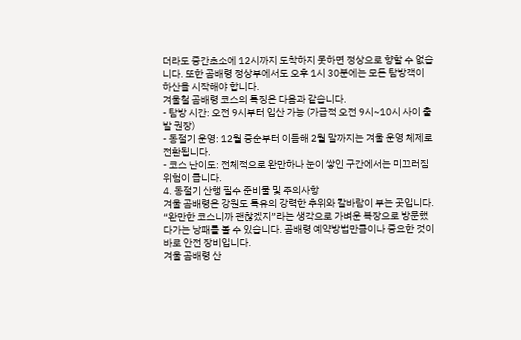더라도 중간초소에 12시까지 도착하지 못하면 정상으로 향할 수 없습니다. 또한 곰배령 정상부에서도 오후 1시 30분에는 모든 탐방객이 하산을 시작해야 합니다.
겨울철 곰배령 코스의 특징은 다음과 같습니다.
- 탐방 시간: 오전 9시부터 입산 가능 (가급적 오전 9시~10시 사이 출발 권장)
- 동절기 운영: 12월 중순부터 이듬해 2월 말까지는 겨울 운영 체제로 전환됩니다.
- 코스 난이도: 전체적으로 완만하나 눈이 쌓인 구간에서는 미끄러짐 위험이 큽니다.
4. 동절기 산행 필수 준비물 및 주의사항
겨울 곰배령은 강원도 특유의 강력한 추위와 칼바람이 부는 곳입니다. “완만한 코스니까 괜찮겠지”라는 생각으로 가벼운 복장으로 방문했다가는 낭패를 볼 수 있습니다. 곰배령 예약방법만큼이나 중요한 것이 바로 안전 장비입니다.
겨울 곰배령 산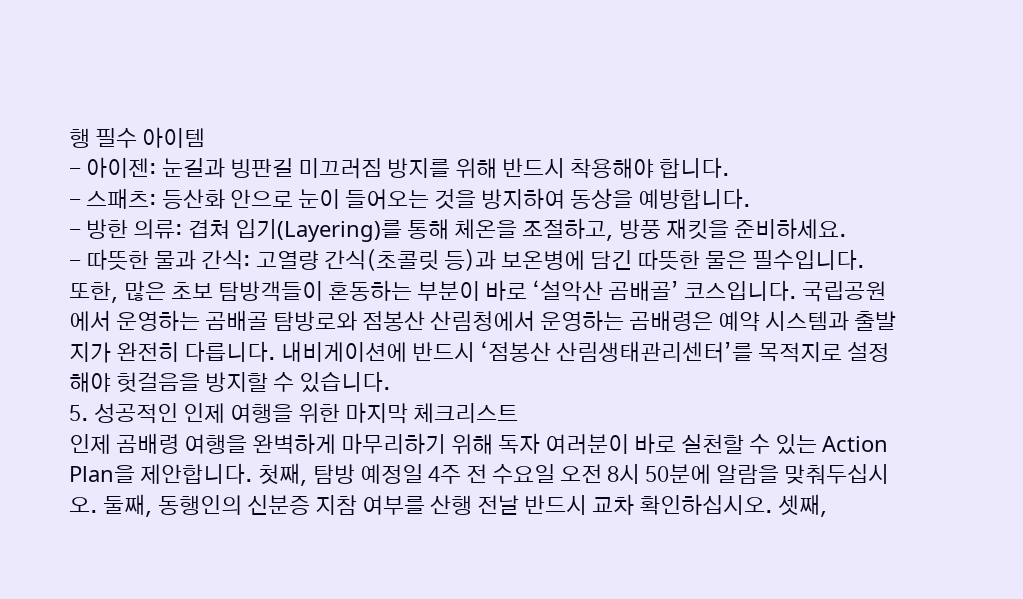행 필수 아이템
- 아이젠: 눈길과 빙판길 미끄러짐 방지를 위해 반드시 착용해야 합니다.
- 스패츠: 등산화 안으로 눈이 들어오는 것을 방지하여 동상을 예방합니다.
- 방한 의류: 겹쳐 입기(Layering)를 통해 체온을 조절하고, 방풍 재킷을 준비하세요.
- 따뜻한 물과 간식: 고열량 간식(초콜릿 등)과 보온병에 담긴 따뜻한 물은 필수입니다.
또한, 많은 초보 탐방객들이 혼동하는 부분이 바로 ‘설악산 곰배골’ 코스입니다. 국립공원에서 운영하는 곰배골 탐방로와 점봉산 산림청에서 운영하는 곰배령은 예약 시스템과 출발지가 완전히 다릅니다. 내비게이션에 반드시 ‘점봉산 산림생태관리센터’를 목적지로 설정해야 헛걸음을 방지할 수 있습니다.
5. 성공적인 인제 여행을 위한 마지막 체크리스트
인제 곰배령 여행을 완벽하게 마무리하기 위해 독자 여러분이 바로 실천할 수 있는 Action Plan을 제안합니다. 첫째, 탐방 예정일 4주 전 수요일 오전 8시 50분에 알람을 맞춰두십시오. 둘째, 동행인의 신분증 지참 여부를 산행 전날 반드시 교차 확인하십시오. 셋째,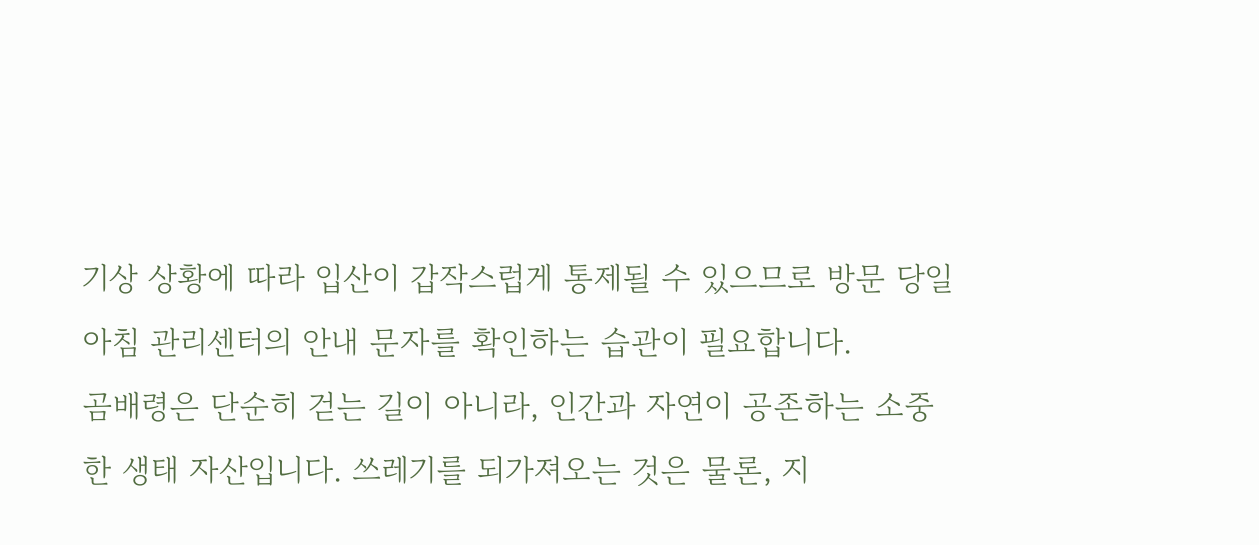기상 상황에 따라 입산이 갑작스럽게 통제될 수 있으므로 방문 당일 아침 관리센터의 안내 문자를 확인하는 습관이 필요합니다.
곰배령은 단순히 걷는 길이 아니라, 인간과 자연이 공존하는 소중한 생태 자산입니다. 쓰레기를 되가져오는 것은 물론, 지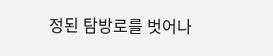정된 탐방로를 벗어나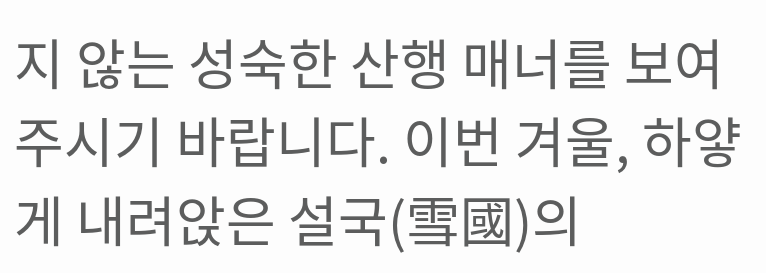지 않는 성숙한 산행 매너를 보여주시기 바랍니다. 이번 겨울, 하얗게 내려앉은 설국(雪國)의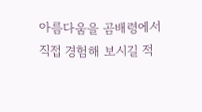아름다움을 곰배령에서 직접 경험해 보시길 적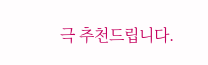극 추천드립니다.